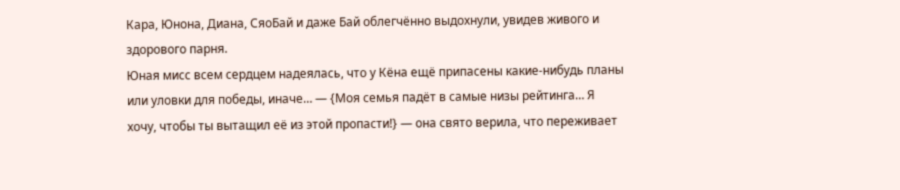Кара, Юнона, Диана, СяоБай и даже Бай облегчённо выдохнули, увидев живого и здорового парня.
Юная мисс всем сердцем надеялась, что у Кёна ещё припасены какие-нибудь планы или уловки для победы, иначе… — {Моя семья падёт в самые низы рейтинга… Я хочу, чтобы ты вытащил её из этой пропасти!} — она свято верила, что переживает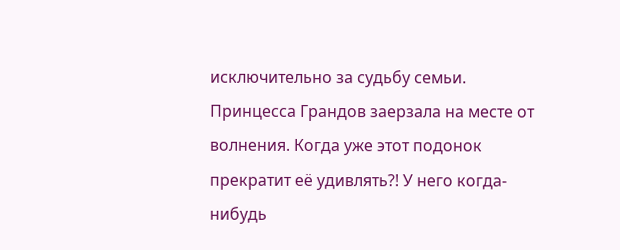исключительно за судьбу семьи.
Принцесса Грандов заерзала на месте от волнения. Когда уже этот подонок прекратит её удивлять?! У него когда-нибудь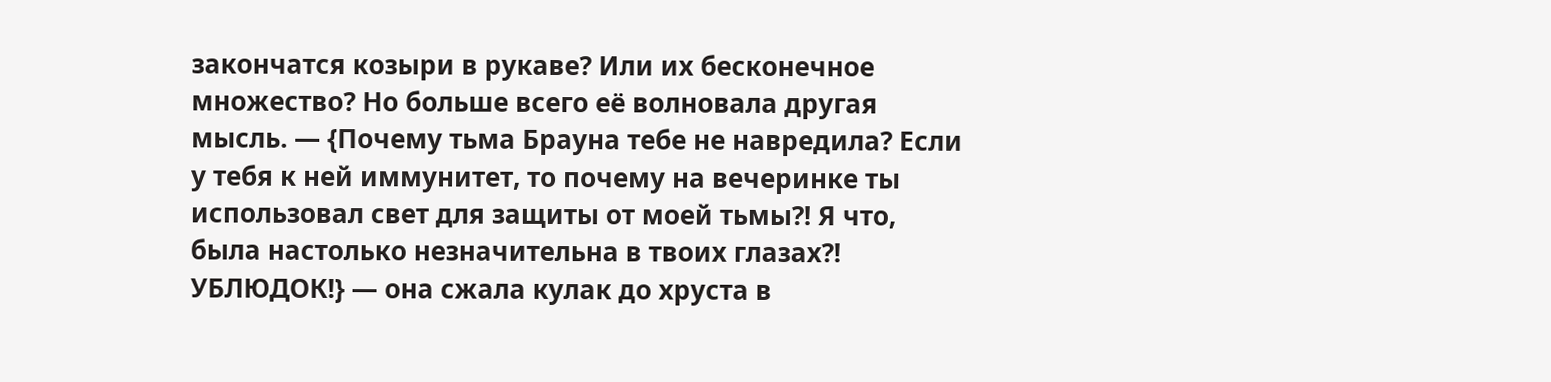закончатся козыри в рукаве? Или их бесконечное множество? Но больше всего её волновала другая мысль. — {Почему тьма Брауна тебе не навредила? Если у тебя к ней иммунитет, то почему на вечеринке ты использовал свет для защиты от моей тьмы?! Я что, была настолько незначительна в твоих глазах?! УБЛЮДОК!} — она сжала кулак до хруста в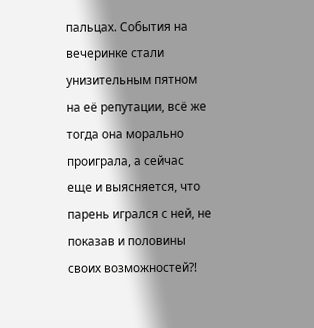пальцах. События на вечеринке стали унизительным пятном на её репутации, всё же тогда она морально проиграла, а сейчас еще и выясняется, что парень игрался с ней, не показав и половины своих возможностей?!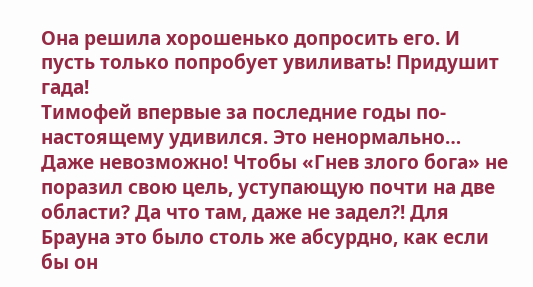Она решила хорошенько допросить его. И пусть только попробует увиливать! Придушит гада!
Тимофей впервые за последние годы по-настоящему удивился. Это ненормально… Даже невозможно! Чтобы «Гнев злого бога» не поразил свою цель, уступающую почти на две области? Да что там, даже не задел?! Для Брауна это было столь же абсурдно, как если бы он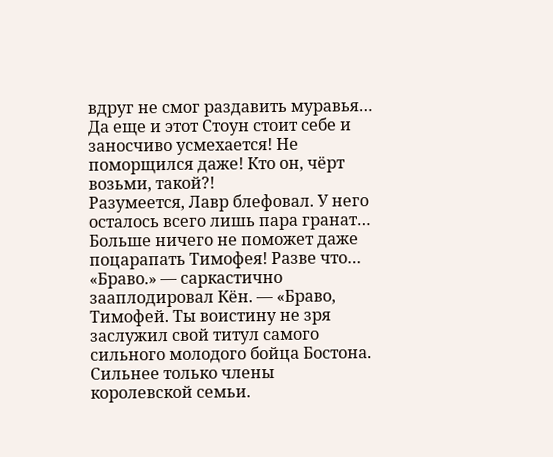вдруг не смог раздавить муравья… Да еще и этот Стоун стоит себе и заносчиво усмехается! Не поморщился даже! Кто он, чёрт возьми, такой?!
Разумеется, Лавр блефовал. У него осталось всего лишь пара гранат… Больше ничего не поможет даже поцарапать Тимофея! Разве что…
«Браво.» — саркастично зааплодировал Кён. — «Браво, Тимофей. Ты воистину не зря заслужил свой титул самого сильного молодого бойца Бостона. Сильнее только члены королевской семьи.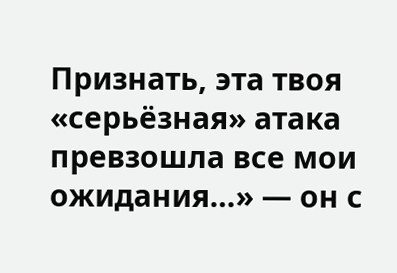Признать, эта твоя «серьёзная» атака превзошла все мои ожидания…» — он с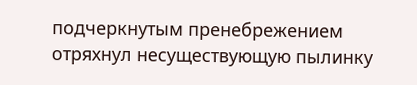подчеркнутым пренебрежением отряхнул несуществующую пылинку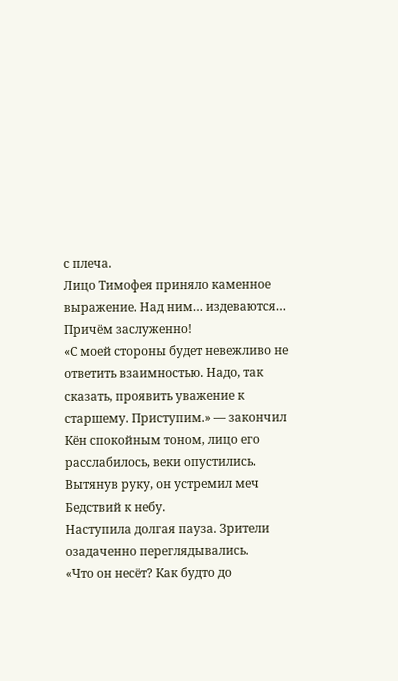с плеча.
Лицо Тимофея приняло каменное выражение. Над ним… издеваются… Причём заслуженно!
«С моей стороны будет невежливо не ответить взаимностью. Надо, так сказать, проявить уважение к старшему. Приступим.» — закончил Кён спокойным тоном, лицо его расслабилось, веки опустились. Вытянув руку, он устремил меч Бедствий к небу.
Наступила долгая пауза. Зрители озадаченно переглядывались.
«Что он несёт? Как будто до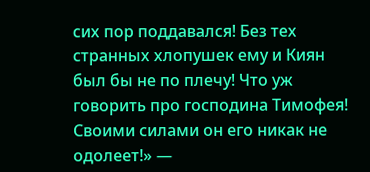сих пор поддавался! Без тех странных хлопушек ему и Киян был бы не по плечу! Что уж говорить про господина Тимофея! Своими силами он его никак не одолеет!» —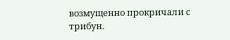возмущенно прокричали с трибун.